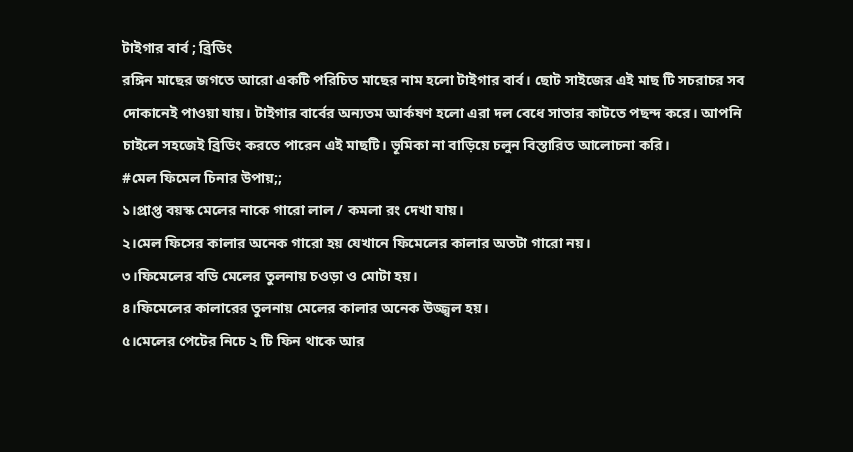টাইগার বার্ব ; ব্রিডিং
রঙ্গিন মাছের জগতে আরো একটি পরিচিত মাছের নাম হলো টাইগার বার্ব। ছোট সাইজের এই মাছ টি সচরাচর সব দোকানেই পাওয়া যায়। টাইগার বার্বের অন্যতম আর্কষণ হলো এরা দল বেধে সাতার কাটতে পছন্দ করে। আপনি চাইলে সহজেই ব্রিডিং করতে পারেন এই মাছটি। ভূমিকা না বাড়িয়ে চলুন বিস্তারিত আলোচনা করি।
#মেল ফিমেল চিনার উপায়;;
১।প্রাপ্ত বয়স্ক মেলের নাকে গারো লাল / কমলা রং দেখা যায়।
২।মেল ফিসের কালার অনেক গারো হয় যেখানে ফিমেলের কালার অতটা গারো নয়।
৩।ফিমেলের বডি মেলের তুলনায় চওড়া ও মোটা হয়।
৪।ফিমেলের কালারের তুলনায় মেলের কালার অনেক উজ্জ্বল হয়।
৫।মেলের পেটের নিচে ২ টি ফিন থাকে আর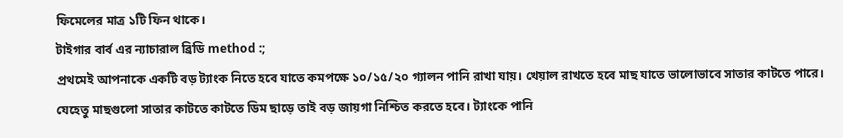ফিমেলের মাত্র ১টি ফিন থাকে।
টাইগার বার্ব এর ন্যাচারাল ব্রিডি method :;
প্রথমেই আপনাকে একটি বড় ট্যাংক নিতে হবে যাতে কমপক্ষে ১০/১৫/২০ গ্যালন পানি রাখা যায়। খেয়াল রাখতে হবে মাছ যাতে ভালোভাবে সাতার কাটতে পারে। যেহেতু মাছগুলো সাতার কাটতে কাটতে ডিম ছাড়ে তাই বড় জায়গা নিশ্চিত করতে হবে। ট্যাংকে পানি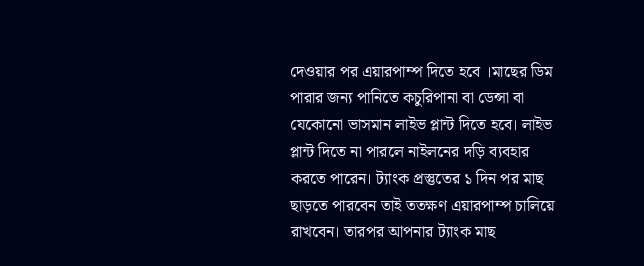দেওয়ার পর এয়ারপাম্প দিতে হবে ।মাছের ডিম পারার জন্য পানিতে কচুরিপানা বা ডেন্সা বা যেকোনো ভাসমান লাইভ প্লান্ট দিতে হবে। লাইভ প্লান্ট দিতে না পারলে নাইলনের দড়ি ব্যবহার করতে পারেন। ট্যাংক প্রস্তুতের ১ দিন পর মাছ ছাড়তে পারবেন তাই ততক্ষণ এয়ারপাম্প চালিয়ে রাখবেন। তারপর আপনার ট্যাংক মাছ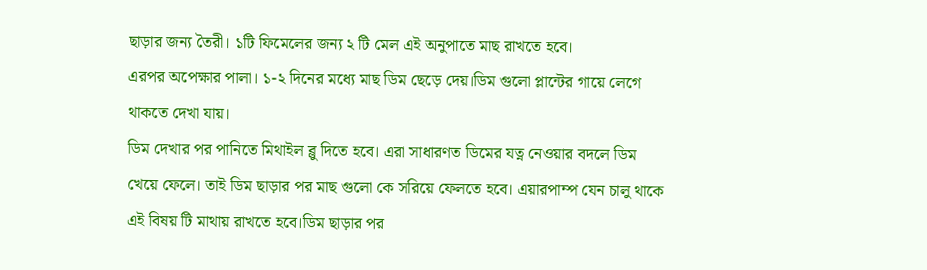ছাড়ার জন্য তৈরী। ১টি ফিমেলের জন্য ২ টি মেল এই অনুপাতে মাছ রাখতে হবে।
এরপর অপেক্ষার পালা। ১-২ দিনের মধ্যে মাছ ডিম ছেড়ে দেয়।ডিম গুলো প্লান্টের গায়ে লেগে থাকতে দেখা যায়।
ডিম দেখার পর পানিতে মিথাইল ব্লু দিতে হবে। এরা সাধারণত ডিমের যত্ন নেওয়ার বদলে ডিম খেয়ে ফেলে। তাই ডিম ছাড়ার পর মাছ গুলো কে সরিয়ে ফেলতে হবে। এয়ারপাম্প যেন চালু থাকে এই বিষয় টি মাথায় রাখতে হবে।ডিম ছাড়ার পর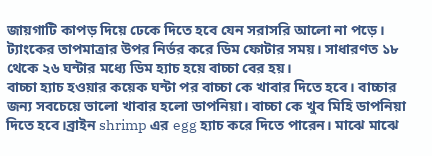জায়গাটি কাপড় দিয়ে ঢেকে দিতে হবে যেন সরাসরি আলো না পড়ে। ট্যাংকের তাপমাত্রার উপর নির্ভর করে ডিম ফোটার সময়। সাধারণত ১৮ থেকে ২৬ ঘন্টার মধ্যে ডিম হ্যাচ হয়ে বাচ্চা বের হয়।
বাচ্চা হ্যাচ হওয়ার কয়েক ঘন্টা পর বাচ্চা কে খাবার দিতে হবে। বাচ্চার জন্য সবচেয়ে ভালো খাবার হলো ডাপনিয়া। বাচ্চা কে খুব মিহি ডাপনিয়া দিতে হবে।ব্রাইন shrimp এর egg হ্যাচ করে দিতে পারেন। মাঝে মাঝে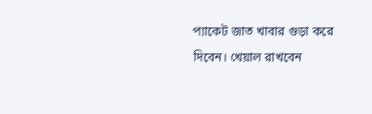প্যাকেট জাত খাবার গুড়া করে দিবেন। খেয়াল রাখবেন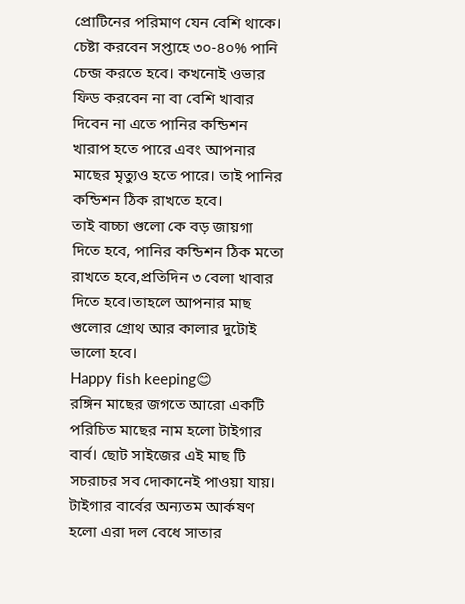প্রোটিনের পরিমাণ যেন বেশি থাকে। চেষ্টা করবেন সপ্তাহে ৩০-৪০% পানি চেন্জ করতে হবে। কখনোই ওভার ফিড করবেন না বা বেশি খাবার দিবেন না এতে পানির কন্ডিশন খারাপ হতে পারে এবং আপনার মাছের মৃত্যুও হতে পারে। তাই পানির কন্ডিশন ঠিক রাখতে হবে।
তাই বাচ্চা গুলো কে বড় জায়গা দিতে হবে, পানির কন্ডিশন ঠিক মতো রাখতে হবে,প্রতিদিন ৩ বেলা খাবার দিতে হবে।তাহলে আপনার মাছ গুলোর গ্রোথ আর কালার দুটোই ভালো হবে।
Happy fish keeping😊
রঙ্গিন মাছের জগতে আরো একটি পরিচিত মাছের নাম হলো টাইগার বার্ব। ছোট সাইজের এই মাছ টি সচরাচর সব দোকানেই পাওয়া যায়। টাইগার বার্বের অন্যতম আর্কষণ হলো এরা দল বেধে সাতার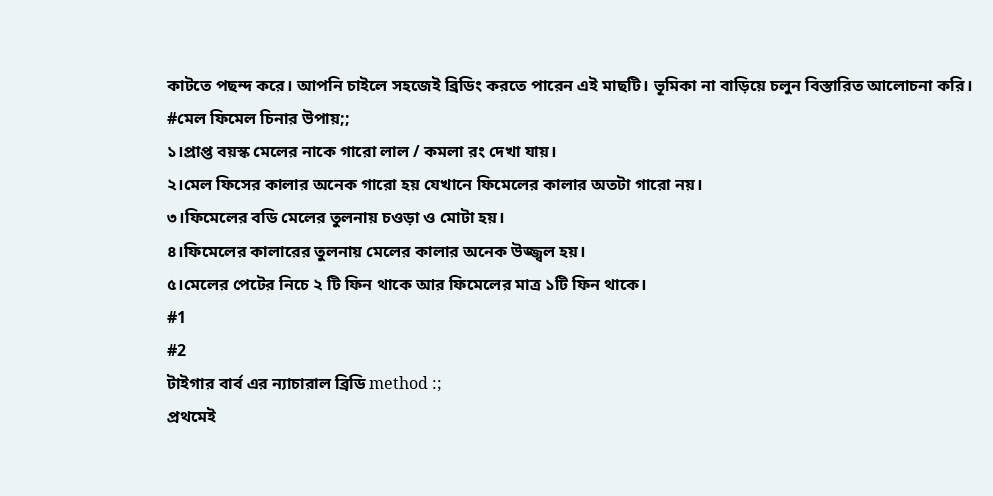কাটতে পছন্দ করে। আপনি চাইলে সহজেই ব্রিডিং করতে পারেন এই মাছটি। ভূমিকা না বাড়িয়ে চলুন বিস্তারিত আলোচনা করি।
#মেল ফিমেল চিনার উপায়;;
১।প্রাপ্ত বয়স্ক মেলের নাকে গারো লাল / কমলা রং দেখা যায়।
২।মেল ফিসের কালার অনেক গারো হয় যেখানে ফিমেলের কালার অতটা গারো নয়।
৩।ফিমেলের বডি মেলের তুলনায় চওড়া ও মোটা হয়।
৪।ফিমেলের কালারের তুলনায় মেলের কালার অনেক উজ্জ্বল হয়।
৫।মেলের পেটের নিচে ২ টি ফিন থাকে আর ফিমেলের মাত্র ১টি ফিন থাকে।
#1
#2
টাইগার বার্ব এর ন্যাচারাল ব্রিডি method :;
প্রথমেই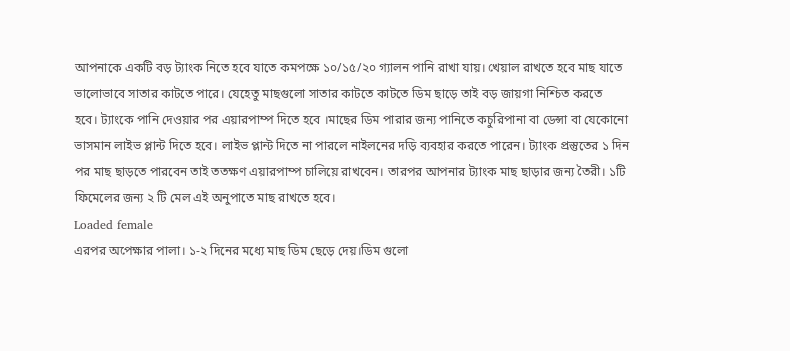আপনাকে একটি বড় ট্যাংক নিতে হবে যাতে কমপক্ষে ১০/১৫/২০ গ্যালন পানি রাখা যায়। খেয়াল রাখতে হবে মাছ যাতে ভালোভাবে সাতার কাটতে পারে। যেহেতু মাছগুলো সাতার কাটতে কাটতে ডিম ছাড়ে তাই বড় জায়গা নিশ্চিত করতে হবে। ট্যাংকে পানি দেওয়ার পর এয়ারপাম্প দিতে হবে ।মাছের ডিম পারার জন্য পানিতে কচুরিপানা বা ডেন্সা বা যেকোনো ভাসমান লাইভ প্লান্ট দিতে হবে। লাইভ প্লান্ট দিতে না পারলে নাইলনের দড়ি ব্যবহার করতে পারেন। ট্যাংক প্রস্তুতের ১ দিন পর মাছ ছাড়তে পারবেন তাই ততক্ষণ এয়ারপাম্প চালিয়ে রাখবেন। তারপর আপনার ট্যাংক মাছ ছাড়ার জন্য তৈরী। ১টি ফিমেলের জন্য ২ টি মেল এই অনুপাতে মাছ রাখতে হবে।
Loaded female
এরপর অপেক্ষার পালা। ১-২ দিনের মধ্যে মাছ ডিম ছেড়ে দেয়।ডিম গুলো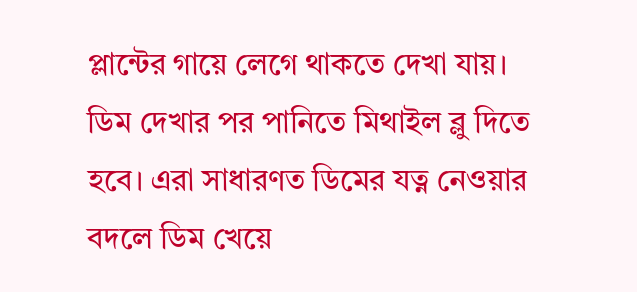প্লান্টের গায়ে লেগে থাকতে দেখা যায়।
ডিম দেখার পর পানিতে মিথাইল ব্লু দিতে হবে। এরা সাধারণত ডিমের যত্ন নেওয়ার বদলে ডিম খেয়ে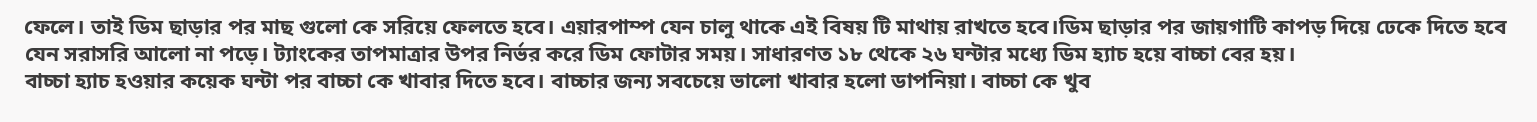ফেলে। তাই ডিম ছাড়ার পর মাছ গুলো কে সরিয়ে ফেলতে হবে। এয়ারপাম্প যেন চালু থাকে এই বিষয় টি মাথায় রাখতে হবে।ডিম ছাড়ার পর জায়গাটি কাপড় দিয়ে ঢেকে দিতে হবে যেন সরাসরি আলো না পড়ে। ট্যাংকের তাপমাত্রার উপর নির্ভর করে ডিম ফোটার সময়। সাধারণত ১৮ থেকে ২৬ ঘন্টার মধ্যে ডিম হ্যাচ হয়ে বাচ্চা বের হয়।
বাচ্চা হ্যাচ হওয়ার কয়েক ঘন্টা পর বাচ্চা কে খাবার দিতে হবে। বাচ্চার জন্য সবচেয়ে ভালো খাবার হলো ডাপনিয়া। বাচ্চা কে খুব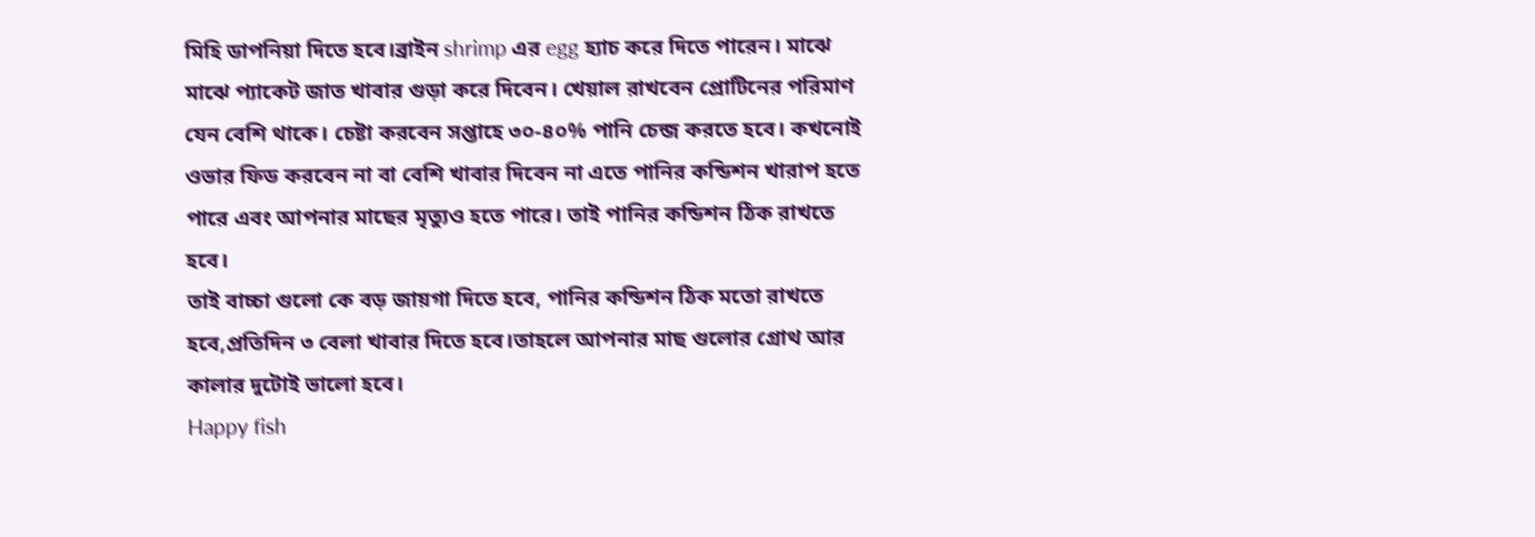মিহি ডাপনিয়া দিতে হবে।ব্রাইন shrimp এর egg হ্যাচ করে দিতে পারেন। মাঝে মাঝে প্যাকেট জাত খাবার গুড়া করে দিবেন। খেয়াল রাখবেন প্রোটিনের পরিমাণ যেন বেশি থাকে। চেষ্টা করবেন সপ্তাহে ৩০-৪০% পানি চেন্জ করতে হবে। কখনোই ওভার ফিড করবেন না বা বেশি খাবার দিবেন না এতে পানির কন্ডিশন খারাপ হতে পারে এবং আপনার মাছের মৃত্যুও হতে পারে। তাই পানির কন্ডিশন ঠিক রাখতে হবে।
তাই বাচ্চা গুলো কে বড় জায়গা দিতে হবে, পানির কন্ডিশন ঠিক মতো রাখতে হবে,প্রতিদিন ৩ বেলা খাবার দিতে হবে।তাহলে আপনার মাছ গুলোর গ্রোথ আর কালার দুটোই ভালো হবে।
Happy fish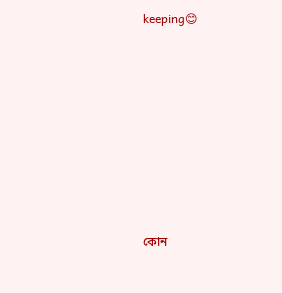keeping😊











কোন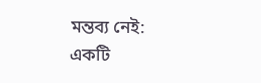মন্তব্য নেই:
একটি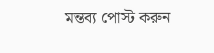মন্তব্য পোস্ট করুন